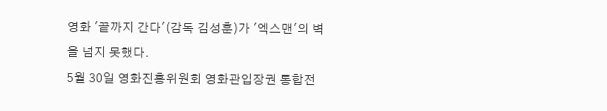영화 '끝까지 간다'(감독 김성훈)가 '엑스맨'의 벽을 넘지 못했다.
5월 30일 영화진흥위원회 영화관입장권 통합전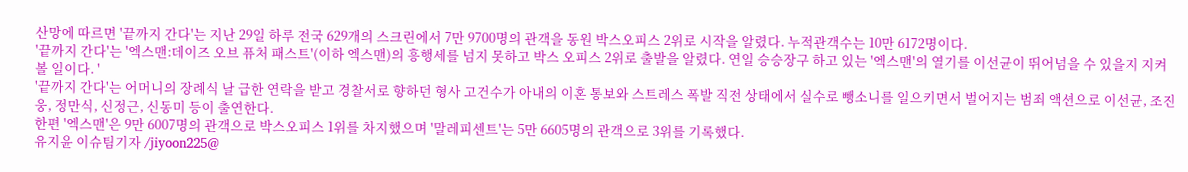산망에 따르면 '끝까지 간다'는 지난 29일 하루 전국 629개의 스크린에서 7만 9700명의 관객을 동원 박스오피스 2위로 시작을 알렸다. 누적관객수는 10만 6172명이다.
'끝까지 간다'는 '엑스맨:데이즈 오브 퓨처 패스트'(이하 엑스맨)의 흥행세를 넘지 못하고 박스 오피스 2위로 출발을 알렸다. 연일 승승장구 하고 있는 '엑스맨'의 열기를 이선균이 뛰어넘을 수 있을지 지켜볼 일이다. '
'끝까지 간다'는 어머니의 장례식 날 급한 연락을 받고 경찰서로 향하던 형사 고건수가 아내의 이혼 통보와 스트레스 폭발 직전 상태에서 실수로 뺑소니를 일으키면서 벌어지는 범죄 액션으로 이선균, 조진웅, 정만식, 신정근, 신동미 등이 출연한다.
한편 '엑스맨'은 9만 6007명의 관객으로 박스오피스 1위를 차지했으며 '말레피센트'는 5만 6605명의 관객으로 3위를 기록했다.
유지윤 이슈팀기자 /jiyoon225@